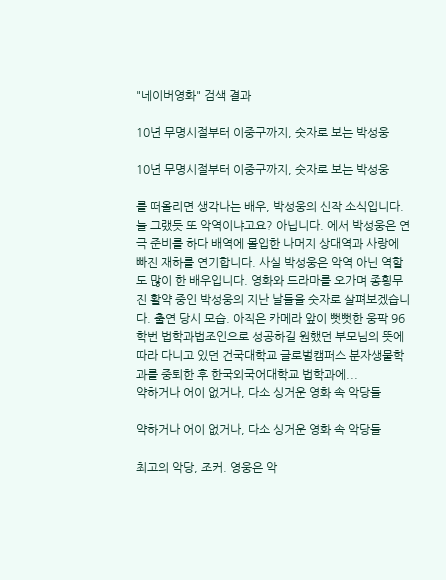"네이버영화" 검색 결과

10년 무명시절부터 이중구까지, 숫자로 보는 박성웅

10년 무명시절부터 이중구까지, 숫자로 보는 박성웅

를 떠올리면 생각나는 배우, 박성웅의 신작 소식입니다. 늘 그랬듯 또 악역이냐고요? 아닙니다. 에서 박성웅은 연극 준비를 하다 배역에 몰입한 나머지 상대역과 사랑에 빠진 재하를 연기합니다. 사실 박성웅은 악역 아닌 역할도 많이 한 배우입니다. 영화와 드라마를 오가며 종횡무진 활약 중인 박성웅의 지난 날들을 숫자로 살펴보겠습니다. 출연 당시 모습. 아직은 카메라 앞이 뻣뻣한 웅팍 96학번 법학과법조인으로 성공하길 원했던 부모님의 뜻에 따라 다니고 있던 건국대학교 글로벌캠퍼스 분자생물학과를 중퇴한 후 한국외국어대학교 법학과에...
약하거나 어이 없거나, 다소 싱거운 영화 속 악당들

약하거나 어이 없거나, 다소 싱거운 영화 속 악당들

최고의 악당, 조커. 영웅은 악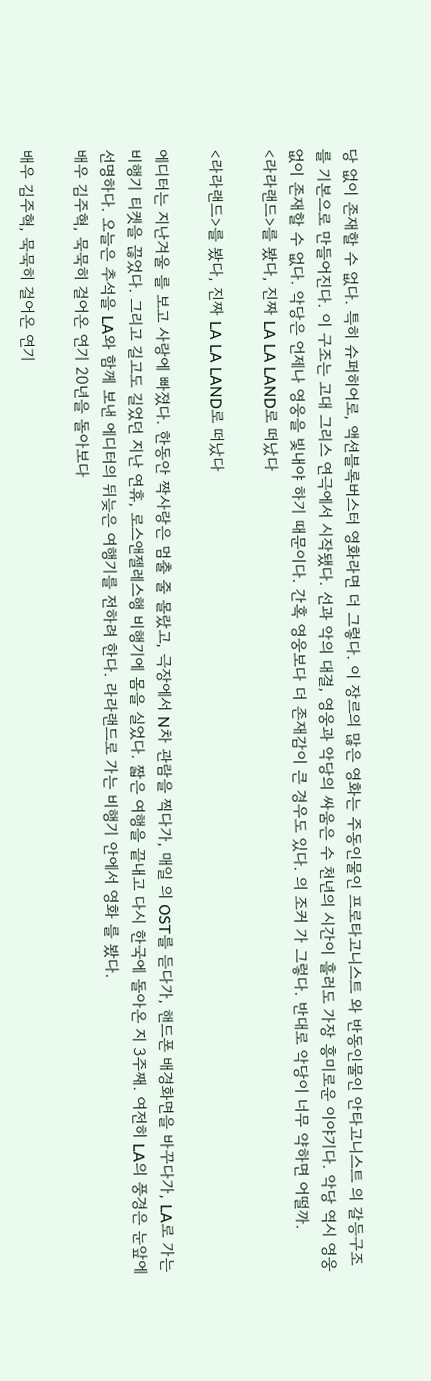당 없이 존재할 수 없다. 특히 슈퍼히어로, 액션블록버스터 영화라면 더 그렇다. 이 장르의 많은 영화는 주동인물인 프로타고니스트 와 반동인물인 안타고니스트 의 갈등구조를 기본으로 만들어진다. 이 구조는 고대 그리스 연극에서 시작됐다. 선과 악의 대결, 영웅과 악당의 싸움은 수 천년의 시간이 흘러도 가장 흥미로운 이야기다. 악당 역시 영웅 없이 존재할 수 없다. 악당은 언제나 영웅을 빛내야 하기 때문이다. 간혹 영웅보다 더 존재감이 큰 경우도 있다. 의 조커 가 그렇다. 반대로 악당이 너무 약하면 어떨까.
<라라랜드>를 봤다, 진짜 LA LA LAND로 떠났다

<라라랜드>를 봤다, 진짜 LA LA LAND로 떠났다

에디터는 지난겨울 를 보고 사랑에 빠졌다. 한동안 짝사랑은 멈출 줄 몰랐고, 극장에서 N차 관람을 찍다가, 매일 의 OST를 듣다가, 핸드폰 배경화면을 바꾸다가, LA로 가는 비행기 티켓을 끊었다. 그리고 길고도 길었던 지난 연휴, 로스앤젤레스행 비행기에 몸을 실었다. 짧은 여행을 끝내고 다시 한국에 돌아온 지 3주째. 여전히 LA의 풍경은 눈앞에 선명하다. 오늘은 추석을 LA와 함께 보낸 에디터의 뒤늦은 여행기를 전하려 한다. 라라랜드로 가는 비행기 안에서 영화 를 봤다.
배우 김주혁, 묵묵히 걸어온 연기 20년을 돌아보다

배우 김주혁, 묵묵히 걸어온 연기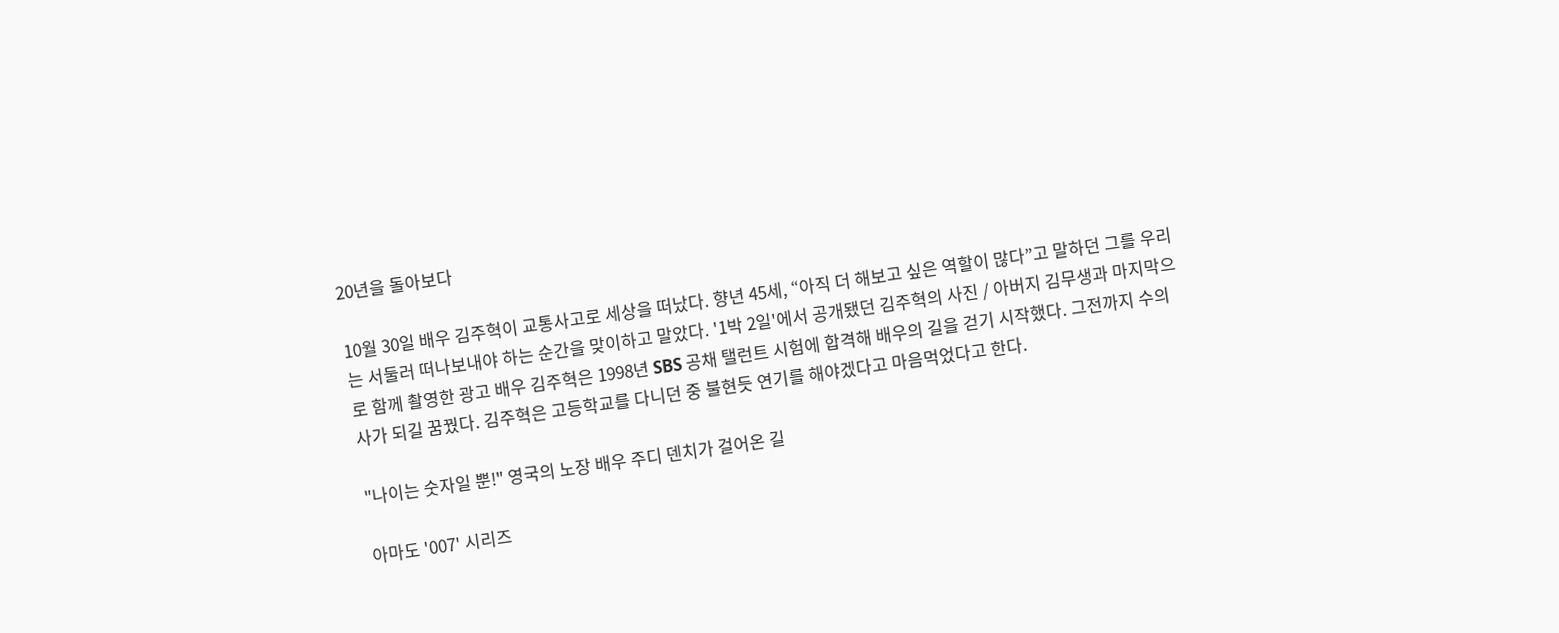20년을 돌아보다

10월 30일 배우 김주혁이 교통사고로 세상을 떠났다. 향년 45세, “아직 더 해보고 싶은 역할이 많다”고 말하던 그를 우리는 서둘러 떠나보내야 하는 순간을 맞이하고 말았다. '1박 2일'에서 공개됐던 김주혁의 사진 / 아버지 김무생과 마지막으로 함께 촬영한 광고 배우 김주혁은 1998년 SBS 공채 탤런트 시험에 합격해 배우의 길을 걷기 시작했다. 그전까지 수의사가 되길 꿈꿨다. 김주혁은 고등학교를 다니던 중 불현듯 연기를 해야겠다고 마음먹었다고 한다.

"나이는 숫자일 뿐!" 영국의 노장 배우 주디 덴치가 걸어온 길

아마도 '007' 시리즈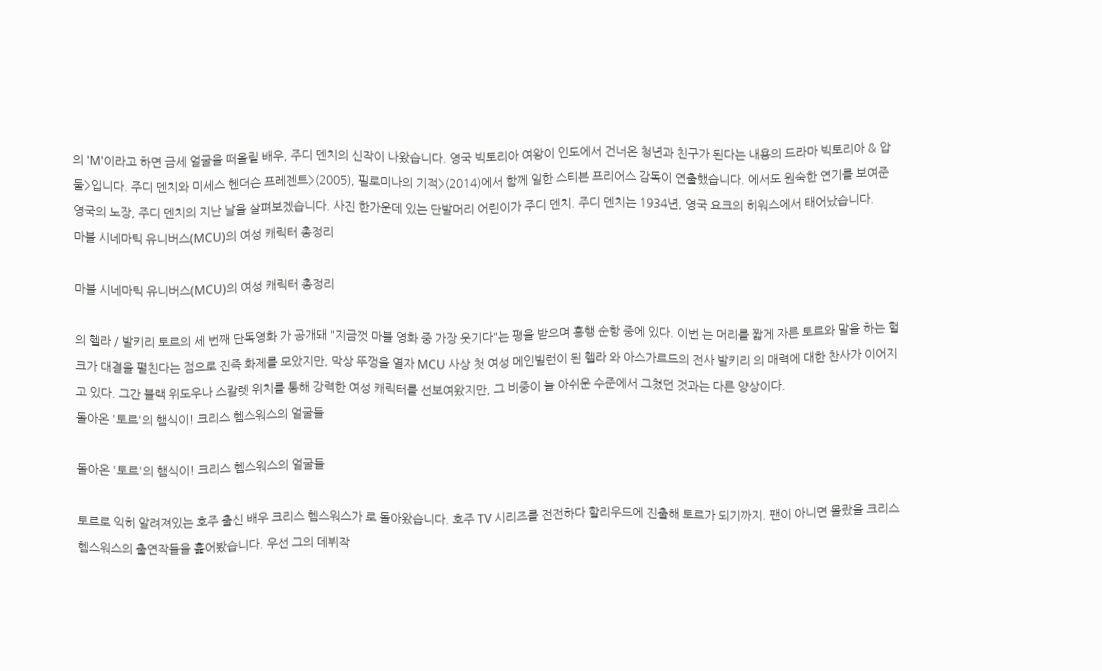의 'M'이라고 하면 금세 얼굴을 떠올릴 배우, 주디 덴치의 신작이 나왔습니다. 영국 빅토리아 여왕이 인도에서 건너온 청년과 친구가 된다는 내용의 드라마 빅토리아 & 압둘>입니다. 주디 덴치와 미세스 헨더슨 프레젠트>(2005), 필로미나의 기적>(2014)에서 함께 일한 스티븐 프리어스 감독이 연출했습니다. 에서도 원숙한 연기를 보여준 영국의 노장, 주디 덴치의 지난 날을 살펴보겠습니다. 사진 한가운데 있는 단발머리 어린이가 주디 덴치. 주디 덴치는 1934년, 영국 요크의 히워스에서 태어났습니다.
마블 시네마틱 유니버스(MCU)의 여성 캐릭터 총정리

마블 시네마틱 유니버스(MCU)의 여성 캐릭터 총정리

의 헬라 / 발키리 토르의 세 번째 단독영화 가 공개돼 "지금껏 마블 영화 중 가장 웃기다"는 평을 받으며 흥행 순항 중에 있다. 이번 는 머리를 짧게 자른 토르와 말을 하는 헐크가 대결을 펼친다는 점으로 진즉 화제를 모았지만, 막상 뚜껑을 열자 MCU 사상 첫 여성 메인빌런이 된 헬라 와 아스가르드의 전사 발키리 의 매력에 대한 찬사가 이어지고 있다. 그간 블랙 위도우나 스칼렛 위치를 통해 강력한 여성 캐릭터를 선보여왔지만, 그 비중이 늘 아쉬운 수준에서 그쳤던 것과는 다른 양상이다.
돌아온 '토르'의 햄식이! 크리스 헴스워스의 얼굴들

돌아온 '토르'의 햄식이! 크리스 헴스워스의 얼굴들

토르로 익히 알려져있는 호주 출신 배우 크리스 헴스워스가 로 돌아왔습니다. 호주 TV 시리즈를 전전하다 할리우드에 진출해 토르가 되기까지. 팬이 아니면 몰랐을 크리스 헴스워스의 출연작들을 훑어봤습니다. 우선 그의 데뷔작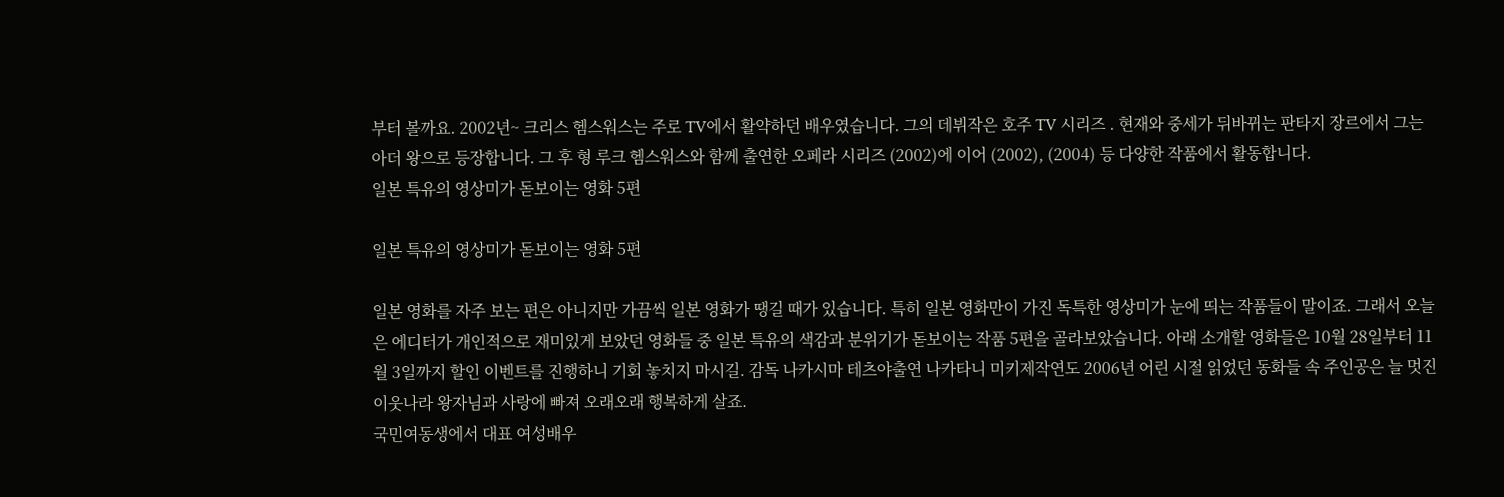부터 볼까요. 2002년~ 크리스 헴스워스는 주로 TV에서 활약하던 배우였습니다. 그의 데뷔작은 호주 TV 시리즈 . 현재와 중세가 뒤바뀌는 판타지 장르에서 그는 아더 왕으로 등장합니다. 그 후 형 루크 헴스워스와 함께 출연한 오페라 시리즈 (2002)에 이어 (2002), (2004) 등 다양한 작품에서 활동합니다.
일본 특유의 영상미가 돋보이는 영화 5편

일본 특유의 영상미가 돋보이는 영화 5편

일본 영화를 자주 보는 편은 아니지만 가끔씩 일본 영화가 땡길 때가 있습니다. 특히 일본 영화만이 가진 독특한 영상미가 눈에 띄는 작품들이 말이죠. 그래서 오늘은 에디터가 개인적으로 재미있게 보았던 영화들 중 일본 특유의 색감과 분위기가 돋보이는 작품 5편을 골라보았습니다. 아래 소개할 영화들은 10월 28일부터 11월 3일까지 할인 이벤트를 진행하니 기회 놓치지 마시길. 감독 나카시마 테츠야출연 나카타니 미키제작연도 2006년 어린 시절 읽었던 동화들 속 주인공은 늘 멋진 이웃나라 왕자님과 사랑에 빠져 오래오래 행복하게 살죠.
국민여동생에서 대표 여성배우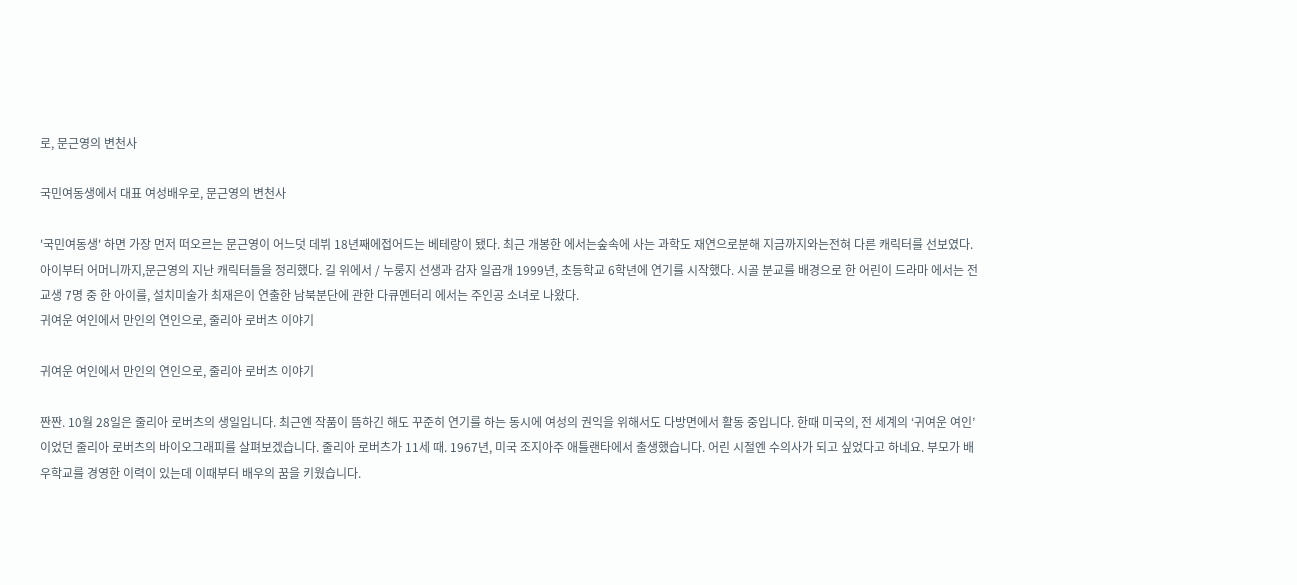로, 문근영의 변천사

국민여동생에서 대표 여성배우로, 문근영의 변천사

'국민여동생' 하면 가장 먼저 떠오르는 문근영이 어느덧 데뷔 18년째에접어드는 베테랑이 됐다. 최근 개봉한 에서는숲속에 사는 과학도 재연으로분해 지금까지와는전혀 다른 캐릭터를 선보였다. 아이부터 어머니까지,문근영의 지난 캐릭터들을 정리했다. 길 위에서 / 누룽지 선생과 감자 일곱개 1999년, 초등학교 6학년에 연기를 시작했다. 시골 분교를 배경으로 한 어린이 드라마 에서는 전교생 7명 중 한 아이를, 설치미술가 최재은이 연출한 남북분단에 관한 다큐멘터리 에서는 주인공 소녀로 나왔다.
귀여운 여인에서 만인의 연인으로, 줄리아 로버츠 이야기

귀여운 여인에서 만인의 연인으로, 줄리아 로버츠 이야기

짠짠. 10월 28일은 줄리아 로버츠의 생일입니다. 최근엔 작품이 뜸하긴 해도 꾸준히 연기를 하는 동시에 여성의 권익을 위해서도 다방면에서 활동 중입니다. 한때 미국의, 전 세계의 ‘귀여운 여인’이었던 줄리아 로버츠의 바이오그래피를 살펴보겠습니다. 줄리아 로버츠가 11세 때. 1967년, 미국 조지아주 애틀랜타에서 출생했습니다. 어린 시절엔 수의사가 되고 싶었다고 하네요. 부모가 배우학교를 경영한 이력이 있는데 이때부터 배우의 꿈을 키웠습니다.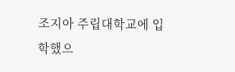조지아 주립대학교에 입학했으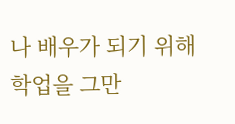나 배우가 되기 위해 학업을 그만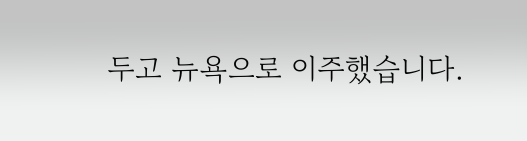두고 뉴욕으로 이주했습니다.